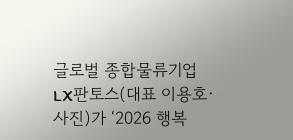글로벌 종합물류기업 LX판토스(대표 이용호·사진)가 ‘2026 행복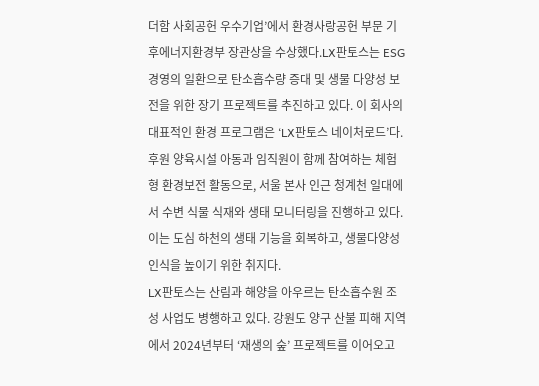더함 사회공헌 우수기업’에서 환경사랑공헌 부문 기후에너지환경부 장관상을 수상했다.LX판토스는 ESG 경영의 일환으로 탄소흡수량 증대 및 생물 다양성 보전을 위한 장기 프로젝트를 추진하고 있다. 이 회사의 대표적인 환경 프로그램은 ‘LX판토스 네이처로드’다. 후원 양육시설 아동과 임직원이 함께 참여하는 체험형 환경보전 활동으로, 서울 본사 인근 청계천 일대에서 수변 식물 식재와 생태 모니터링을 진행하고 있다. 이는 도심 하천의 생태 기능을 회복하고, 생물다양성 인식을 높이기 위한 취지다.
LX판토스는 산림과 해양을 아우르는 탄소흡수원 조성 사업도 병행하고 있다. 강원도 양구 산불 피해 지역에서 2024년부터 ‘재생의 숲’ 프로젝트를 이어오고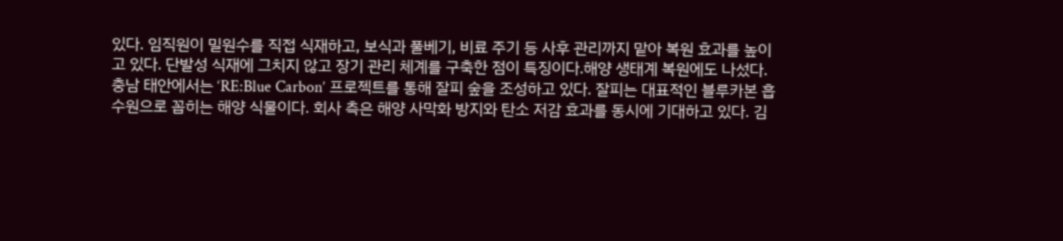있다. 임직원이 밀원수를 직접 식재하고, 보식과 풀베기, 비료 주기 등 사후 관리까지 맡아 복원 효과를 높이고 있다. 단발성 식재에 그치지 않고 장기 관리 체계를 구축한 점이 특징이다.해양 생태계 복원에도 나섰다. 충남 태안에서는 ‘RE:Blue Carbon’ 프로젝트를 통해 잘피 숲을 조성하고 있다. 잘피는 대표적인 블루카본 흡수원으로 꼽히는 해양 식물이다. 회사 측은 해양 사막화 방지와 탄소 저감 효과를 동시에 기대하고 있다. 김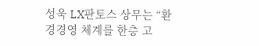성욱 LX판토스 상무는 “환경경영 체계를 한층 고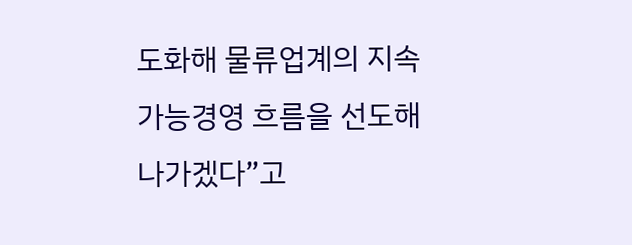도화해 물류업계의 지속가능경영 흐름을 선도해 나가겠다”고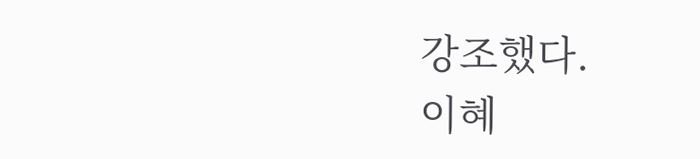강조했다.
이혜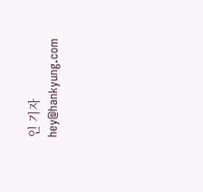인 기자 hey@hankyung.com